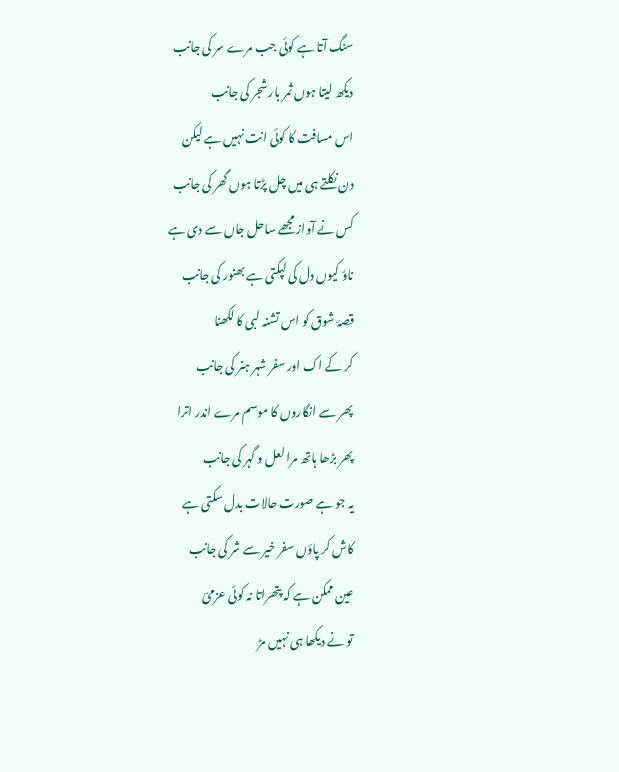سنگ آتا ہے کوئی جب مرے سر کی جانب
دیکھ لیتا ہوں ثمر بار شجر کی جانب
اس مسافت کا کوئی انت نہیں ہے لیکن
دن نکلتے ہی میں چل پڑتا ہوں گھر کی جانب
کس نے آواز مجھے ساحل جاں سے دی ہے
ناؤ کیوں دل کی لپکتی ہے بھنور کی جانب
قصۂ شوق کو اس تشنہ لبی کا لکھنا
کر کے اک اور سفر شہر ہنر کی جانب
پھر سے انگاروں کا موسم مرے اندر اترا
پھر بڑھا ہاتھ مرا لعل و گہر کی جانب
یہ جو ہے صورت حالات بدل سکتی ہے
کاش کر پاؤں سفر خیر سے شر کی جانب
عین ممکن ہے کہ پتھراتا نہ کوئی عزمیؔ
تو نے دیکھا ہی نہیں مڑ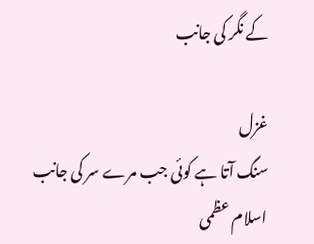کے نگر کی جانب

غزل
سنگ آتا ہے کوئی جب مرے سر کی جانب
اسلام عظمی